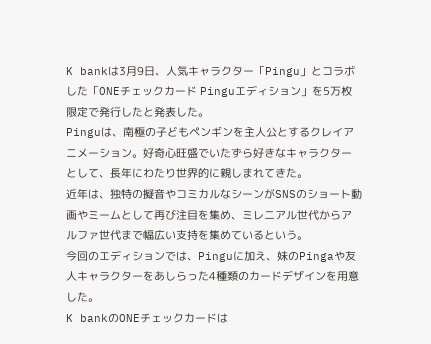K bankは3月9日、人気キャラクター「Pingu」とコラボした「ONEチェックカード Pinguエディション」を5万枚限定で発行したと発表した。
Pinguは、南極の子どもペンギンを主人公とするクレイアニメーション。好奇心旺盛でいたずら好きなキャラクターとして、長年にわたり世界的に親しまれてきた。
近年は、独特の擬音やコミカルなシーンがSNSのショート動画やミームとして再び注目を集め、ミレニアル世代からアルファ世代まで幅広い支持を集めているという。
今回のエディションでは、Pinguに加え、妹のPingaや友人キャラクターをあしらった4種類のカードデザインを用意した。
K bankのONEチェックカードは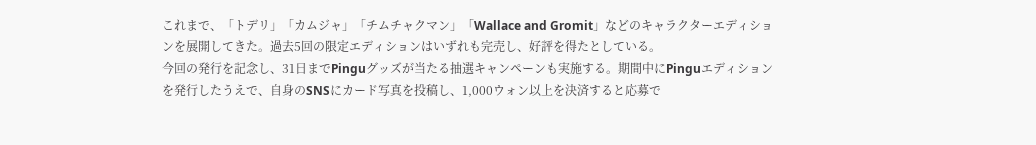これまで、「トデリ」「カムジャ」「チムチャクマン」「Wallace and Gromit」などのキャラクターエディションを展開してきた。過去5回の限定エディションはいずれも完売し、好評を得たとしている。
今回の発行を記念し、31日までPinguグッズが当たる抽選キャンペーンも実施する。期間中にPinguエディションを発行したうえで、自身のSNSにカード写真を投稿し、1,000ウォン以上を決済すると応募で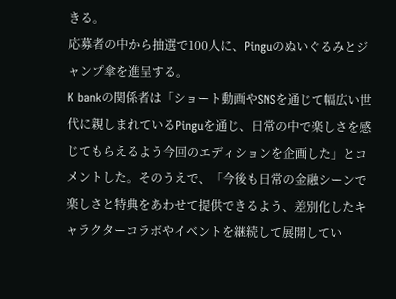きる。
応募者の中から抽選で100人に、Pinguのぬいぐるみとジャンプ傘を進呈する。
K bankの関係者は「ショート動画やSNSを通じて幅広い世代に親しまれているPinguを通じ、日常の中で楽しさを感じてもらえるよう今回のエディションを企画した」とコメントした。そのうえで、「今後も日常の金融シーンで楽しさと特典をあわせて提供できるよう、差別化したキャラクターコラボやイベントを継続して展開してい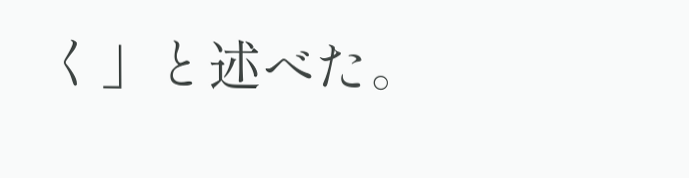く」と述べた。